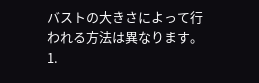バストの大きさによって行われる方法は異なります。
1.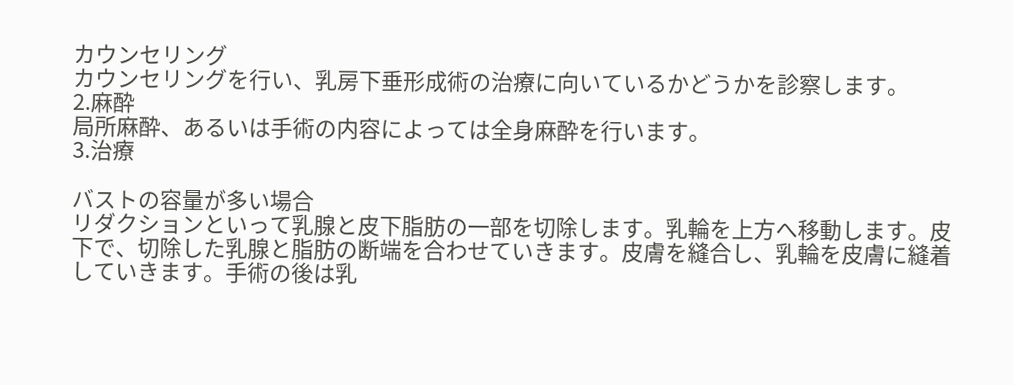カウンセリング
カウンセリングを行い、乳房下垂形成術の治療に向いているかどうかを診察します。
2.麻酔
局所麻酔、あるいは手術の内容によっては全身麻酔を行います。
3.治療

バストの容量が多い場合
リダクションといって乳腺と皮下脂肪の一部を切除します。乳輪を上方へ移動します。皮下で、切除した乳腺と脂肪の断端を合わせていきます。皮膚を縫合し、乳輪を皮膚に縫着していきます。手術の後は乳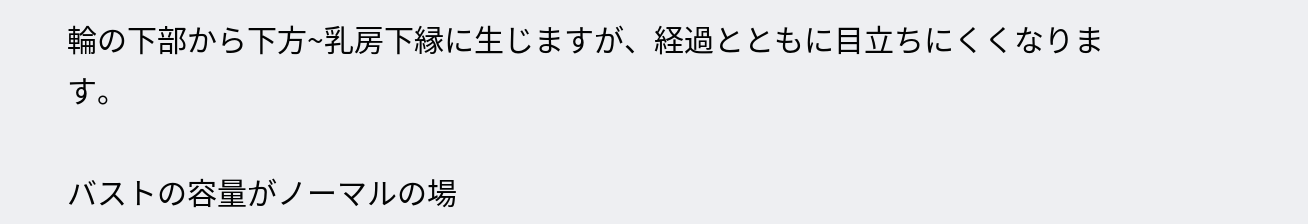輪の下部から下方~乳房下縁に生じますが、経過とともに目立ちにくくなります。

バストの容量がノーマルの場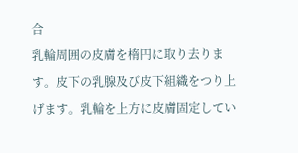合
乳輪周囲の皮膚を楕円に取り去ります。皮下の乳腺及び皮下組織をつり上げます。乳輪を上方に皮膚固定してい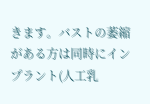きます。バストの萎縮がある方は同時にインプラント(人工乳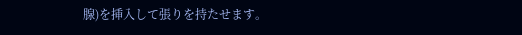腺)を挿入して張りを持たせます。